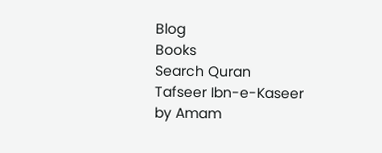Blog
Books
Search Quran
Tafseer Ibn-e-Kaseer
by Amam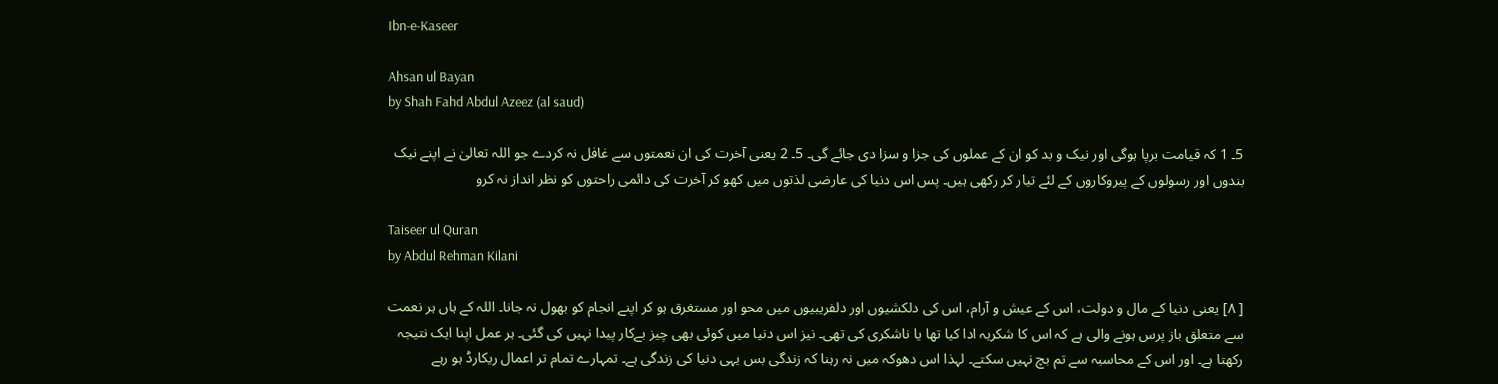Ibn-e-Kaseer

Ahsan ul Bayan
by Shah Fahd Abdul Azeez (al saud)

5۔ 1 کہ قیامت برپا ہوگی اور نیک و بد کو ان کے عملوں کی جزا و سزا دی جائے گی۔ 5۔ 2 یعنی آخرت کی ان نعمتوں سے غافل نہ کردے جو اللہ تعالیٰ نے اپنے نیک بندوں اور رسولوں کے پیروکاروں کے لئے تیار کر رکھی ہیں۔ پس اس دنیا کی عارضی لذتوں میں کھو کر آخرت کی دائمی راحتوں کو نظر انداز نہ کرو

Taiseer ul Quran
by Abdul Rehman Kilani

[ ٨] یعنی دنیا کے مال و دولت، اس کے عیش و آرام، اس کی دلکشیوں اور دلفریبیوں میں محو اور مستغرق ہو کر اپنے انجام کو بھول نہ جانا۔ اللہ کے ہاں ہر نعمت سے متعلق باز پرس ہونے والی ہے کہ اس کا شکریہ ادا کیا تھا یا ناشکری کی تھی۔ نیز اس دنیا میں کوئی بھی چیز بےکار پیدا نہیں کی گئی۔ ہر عمل اپنا ایک نتیجہ رکھتا ہے۔ اور اس کے محاسبہ سے تم بچ نہیں سکتے۔ لہذا اس دھوکہ میں نہ رہنا کہ زندگی بس یہی دنیا کی زندگی ہے۔ تمہارے تمام تر اعمال ریکارڈ ہو رہے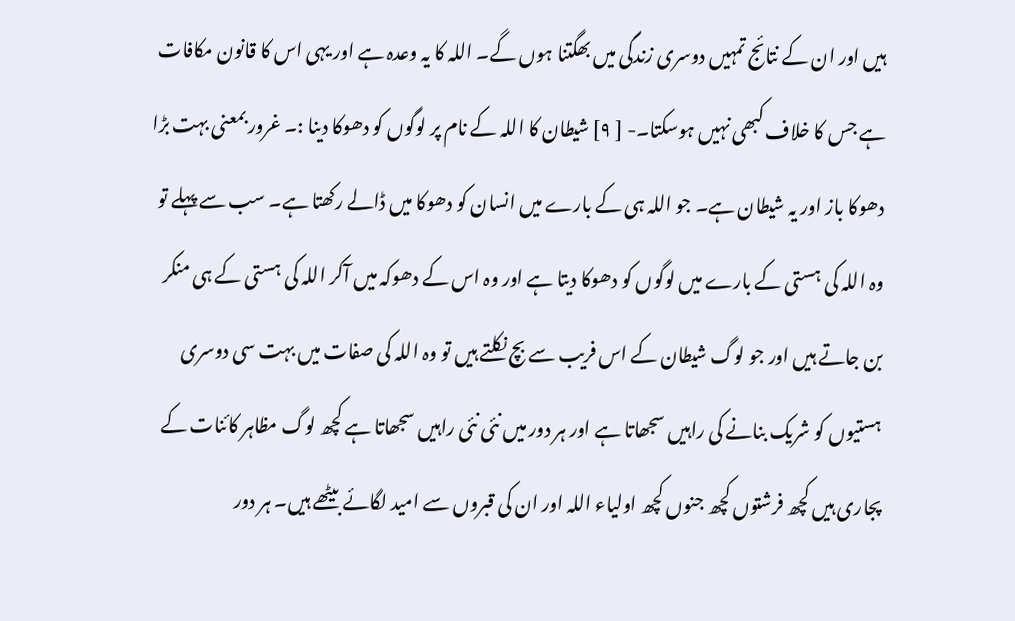ہیں اور ان کے نتائج تمہیں دوسری زندگی میں بھگتنا ہوں گے۔ اللہ کا یہ وعدہ ہے اور یہی اس کا قانون مکافات ہے جس کا خلاف کبھی نہیں ہوسکتا۔- [ ٩] شیطان کا اللہ کے نام پر لوگوں کو دھوکا دینا :۔ غرور بمعنی بہت بڑا دھوکا باز اور یہ شیطان ہے۔ جو اللہ ہی کے بارے میں انسان کو دھوکا میں ڈالے رکھتا ہے۔ سب سے پہلے تو وہ اللہ کی ہستی کے بارے میں لوگوں کو دھوکا دیتا ہے اور وہ اس کے دھوکہ میں آکر اللہ کی ہستی کے ہی منکر بن جاتے ہیں اور جو لوگ شیطان کے اس فریب سے بچ نکلتے ہیں تو وہ اللہ کی صفات میں بہت سی دوسری ہستیوں کو شریک بنانے کی راہیں سجھاتا ہے اور ہر دور میں نئی نئی راہیں سجھاتا ہے کچھ لوگ مظاہر کائنات کے پجاری ہیں کچھ فرشتوں کچھ جنوں کچھ اولیاء اللہ اور ان کی قبروں سے امید لگائے بیٹھے ہیں۔ ہر دور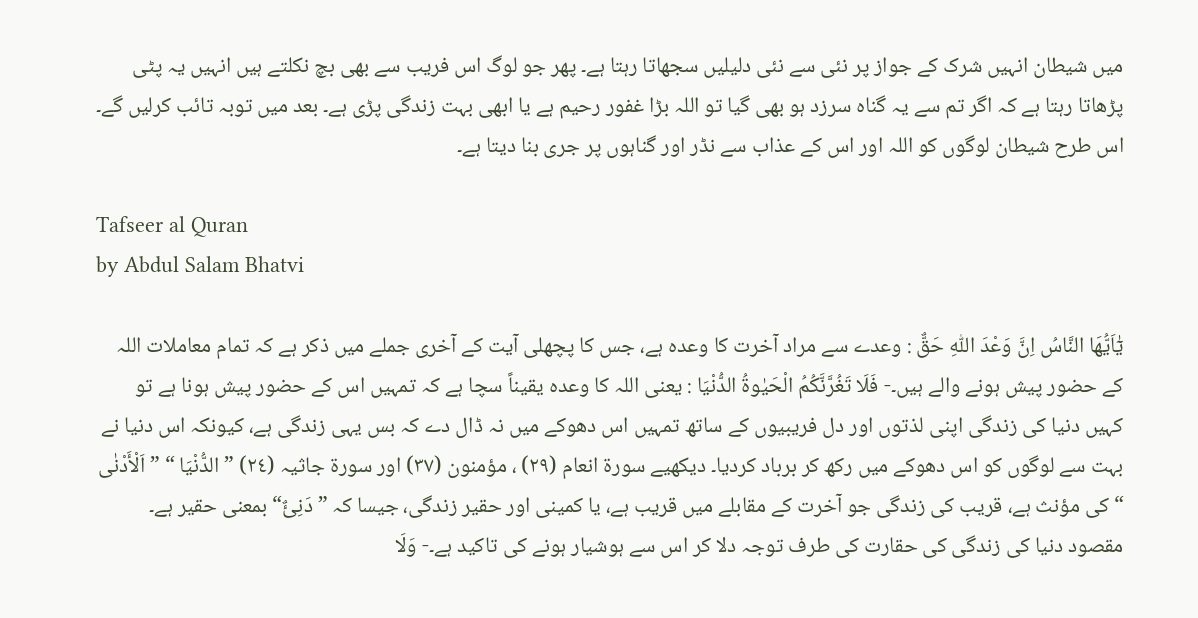میں شیطان انہیں شرک کے جواز پر نئی سے نئی دلیلیں سجھاتا رہتا ہے۔ پھر جو لوگ اس فریب سے بھی بچ نکلتے ہیں انہیں یہ پٹی پڑھاتا رہتا ہے کہ اگر تم سے یہ گناہ سرزد ہو بھی گیا تو اللہ بڑا غفور رحیم ہے یا ابھی بہت زندگی پڑی ہے۔ بعد میں توبہ تائب کرلیں گے۔ اس طرح شیطان لوگوں کو اللہ اور اس کے عذاب سے نڈر اور گناہوں پر جری بنا دیتا ہے۔

Tafseer al Quran
by Abdul Salam Bhatvi

يٰٓاَيُّهَا النَّاسُ اِنَّ وَعْدَ اللّٰهِ حَقٌّ : وعدے سے مراد آخرت کا وعدہ ہے، جس کا پچھلی آیت کے آخری جملے میں ذکر ہے کہ تمام معاملات اللہ کے حضور پیش ہونے والے ہیں۔- فَلَا تَغُرَّنَّكُمُ الْحَيٰوةُ الدُّنْيَا : یعنی اللہ کا وعدہ یقیناً سچا ہے کہ تمہیں اس کے حضور پیش ہونا ہے تو کہیں دنیا کی زندگی اپنی لذتوں اور دل فریبیوں کے ساتھ تمہیں اس دھوکے میں نہ ڈال دے کہ بس یہی زندگی ہے، کیونکہ اس دنیا نے بہت سے لوگوں کو اس دھوکے میں رکھ کر برباد کردیا۔ دیکھیے سورة انعام (٢٩) ، مؤمنون (٣٧) اور سورة جاثیہ (٢٤) ” الدُّنْيَا “ ” اَلْأَدْنٰی “ کی مؤنث ہے، قریب کی زندگی جو آخرت کے مقابلے میں قریب ہے، یا کمینی اور حقیر زندگی، جیسا کہ ” دَنِئٌ“ بمعنی حقیر ہے۔ مقصود دنیا کی زندگی کی حقارت کی طرف توجہ دلا کر اس سے ہوشیار ہونے کی تاکید ہے۔- وَلَا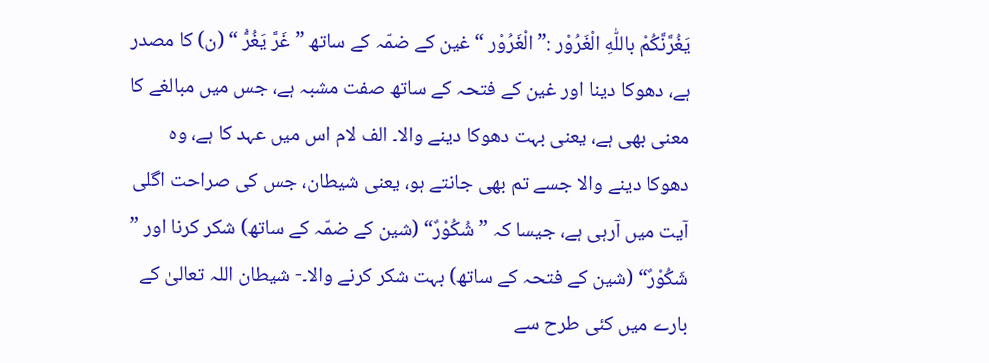يَغُرَّنَّكُمْ باللّٰهِ الْغَرُوْر :” الْغَرُوْر “ غین کے ضمّہ کے ساتھ ” غَرَّ یَغُرُّ “ (ن) کا مصدر ہے، دھوکا دینا اور غین کے فتحہ کے ساتھ صفت مشبہ ہے، جس میں مبالغے کا معنی بھی ہے، یعنی بہت دھوکا دینے والا۔ الف لام اس میں عہد کا ہے، وہ دھوکا دینے والا جسے تم بھی جانتے ہو، یعنی شیطان، جس کی صراحت اگلی آیت میں آرہی ہے، جیسا کہ ” شُکُوْرٌ“ (شین کے ضمّہ کے ساتھ) شکر کرنا اور ” شَکُوْرٌ“ (شین کے فتحہ کے ساتھ) بہت شکر کرنے والا۔- شیطان اللہ تعالیٰ کے بارے میں کئی طرح سے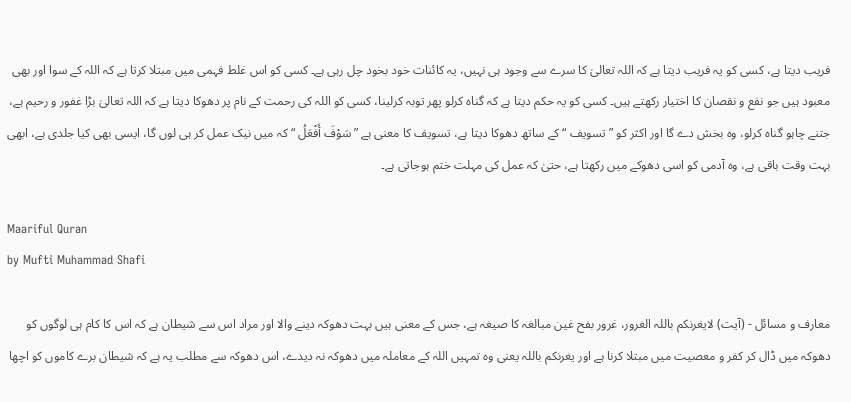فریب دیتا ہے، کسی کو یہ فریب دیتا ہے کہ اللہ تعالیٰ کا سرے سے وجود ہی نہیں، یہ کائنات خود بخود چل رہی ہے۔ کسی کو اس غلط فہمی میں مبتلا کرتا ہے کہ اللہ کے سوا اور بھی معبود ہیں جو نفع و نقصان کا اختیار رکھتے ہیں۔ کسی کو یہ حکم دیتا ہے کہ گناہ کرلو پھر توبہ کرلینا، کسی کو اللہ کی رحمت کے نام پر دھوکا دیتا ہے کہ اللہ تعالیٰ بڑا غفور و رحیم ہے، جتنے چاہو گناہ کرلو، وہ بخش دے گا اور اکثر کو ” تسویف “ کے ساتھ دھوکا دیتا ہے، تسویف کا معنی ہے ” سَوْفَ أَفْعَلُ “ کہ میں نیک عمل کر ہی لوں گا، ایسی بھی کیا جلدی ہے، ابھی بہت وقت باقی ہے، وہ آدمی کو اسی دھوکے میں رکھتا ہے، حتیٰ کہ عمل کی مہلت ختم ہوجاتی ہے۔

Maariful Quran
by Mufti Muhammad Shafi

معارف و مسائل - (آیت) لایغرنکم باللہ الغرور، غرور بفح غین مبالغہ کا صیغہ ہے، جس کے معنی ہیں بہت دھوکہ دینے والا اور مراد اس سے شیطان ہے کہ اس کا کام ہی لوگوں کو دھوکہ میں ڈال کر کفر و معصیت میں مبتلا کرنا ہے اور یغرنکم باللہ یعنی وہ تمہیں اللہ کے معاملہ میں دھوکہ نہ دیدے، اس دھوکہ سے مطلب یہ ہے کہ شیطان برے کاموں کو اچھا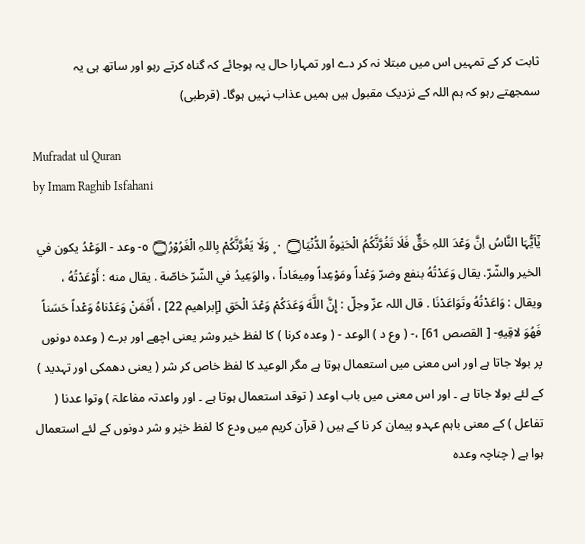ثابت کر کے تمہیں اس میں مبتلا نہ کر دے اور تمہارا حال یہ ہوجائے کہ گناہ کرتے رہو اور ساتھ ہی یہ سمجھتے رہو کہ ہم اللہ کے نزدیک مقبول ہیں ہمیں عذاب نہیں ہوگا۔ (قرطبی)

Mufradat ul Quran
by Imam Raghib Isfahani

يٰٓاَيُّہَا النَّاسُ اِنَّ وَعْدَ اللہِ حَقٌّ فَلَا تَغُرَّنَّكُمُ الْحَيٰوۃُ الدُّنْيَا۝ ٠ ۪ وَلَا يَغُرَّنَّكُمْ بِاللہِ الْغَرُوْرُ۝ ٥- وعد - الوَعْدُ يكون في الخیر والشّرّ. يقال وَعَدْتُهُ بنفع وضرّ وَعْداً ومَوْعِداً ومِيعَاداً ، والوَعِيدُ في الشّرّ خاصّة . يقال منه : أَوْعَدْتُهُ ، ويقال : وَاعَدْتُهُ وتَوَاعَدْنَا . قال اللہ عزّ وجلّ : إِنَّ اللَّهَ وَعَدَكُمْ وَعْدَ الْحَقِ [إبراهيم 22] ، أَفَمَنْ وَعَدْناهُ وَعْداً حَسَناً فَهُوَ لاقِيهِ- [ القصص 61] ،- ( وع د ) الوعد - ( وعدہ کرنا ) کا لفظ خیر وشر یعنی اچھے اور برے ( وعدہ دونوں پر بولا جاتا ہے اور اس معنی میں استعمال ہوتا ہے مگر الوعید کا لفظ خاص کر شر ( یعنی دھمکی اور تہدید ) کے لئے بولا جاتا ہے ۔ اور اس معنی میں باب اوعد ( توقد استعمال ہوتا ہے ۔ اور واعدتہ مفاعلۃ ) وتوا عدنا ( تفاعل ) کے معنی باہم عہدو پیمان کر نا کے ہیں ( قرآن کریم میں ودع کا لفظ خيٰر و شر دونوں کے لئے استعمال ہوا ہے ( چناچہ وعدہ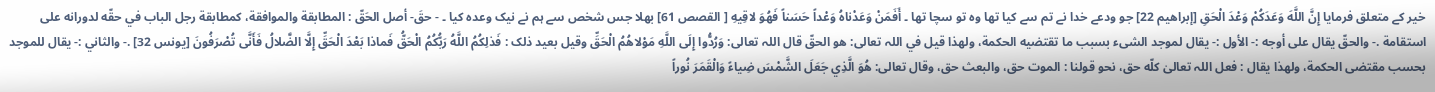خیر کے متعلق فرمایا إِنَّ اللَّهَ وَعَدَكُمْ وَعْدَ الْحَقِ [إبراهيم 22] جو ودعے خدا نے تم سے کیا تھا وہ تو سچا تھا ۔ أَفَمَنْ وَعَدْناهُ وَعْداً حَسَناً فَهُوَ لاقِيهِ [ القصص 61] بھلا جس شخص سے ہم نے نیک وعدہ کیا ۔ - حقَ- أصل الحَقّ : المطابقة والموافقة، کمطابقة رجل الباب في حقّه لدورانه علی استقامة .- والحقّ يقال علی أوجه :- الأول :- يقال لموجد الشیء بسبب ما تقتضيه الحکمة، ولهذا قيل في اللہ تعالی: هو الحقّ قال اللہ تعالی: وَرُدُّوا إِلَى اللَّهِ مَوْلاهُمُ الْحَقِّ وقیل بعید ذلک : فَذلِكُمُ اللَّهُ رَبُّكُمُ الْحَقُّ فَماذا بَعْدَ الْحَقِّ إِلَّا الضَّلالُ فَأَنَّى تُصْرَفُونَ [يونس 32] .- والثاني :- يقال للموجد بحسب مقتضی الحکمة، ولهذا يقال : فعل اللہ تعالیٰ كلّه حق، نحو قولنا : الموت حق، والبعث حق، وقال تعالی: هُوَ الَّذِي جَعَلَ الشَّمْسَ ضِياءً وَالْقَمَرَ نُوراً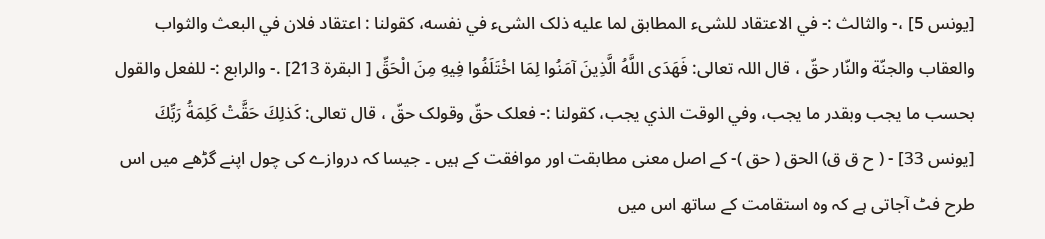[يونس 5] ،- والثالث :- في الاعتقاد للشیء المطابق لما عليه ذلک الشیء في نفسه، کقولنا : اعتقاد فلان في البعث والثواب والعقاب والجنّة والنّار حقّ ، قال اللہ تعالی: فَهَدَى اللَّهُ الَّذِينَ آمَنُوا لِمَا اخْتَلَفُوا فِيهِ مِنَ الْحَقِّ [ البقرة 213] .- والرابع :- للفعل والقول بحسب ما يجب وبقدر ما يجب، وفي الوقت الذي يجب، کقولنا :- فعلک حقّ وقولک حقّ ، قال تعالی: كَذلِكَ حَقَّتْ كَلِمَةُ رَبِّكَ [يونس 33] - ( ح ق ق) الحق ( حق )- کے اصل معنی مطابقت اور موافقت کے ہیں ۔ جیسا کہ دروازے کی چول اپنے گڑھے میں اس طرح فٹ آجاتی ہے کہ وہ استقامت کے ساتھ اس میں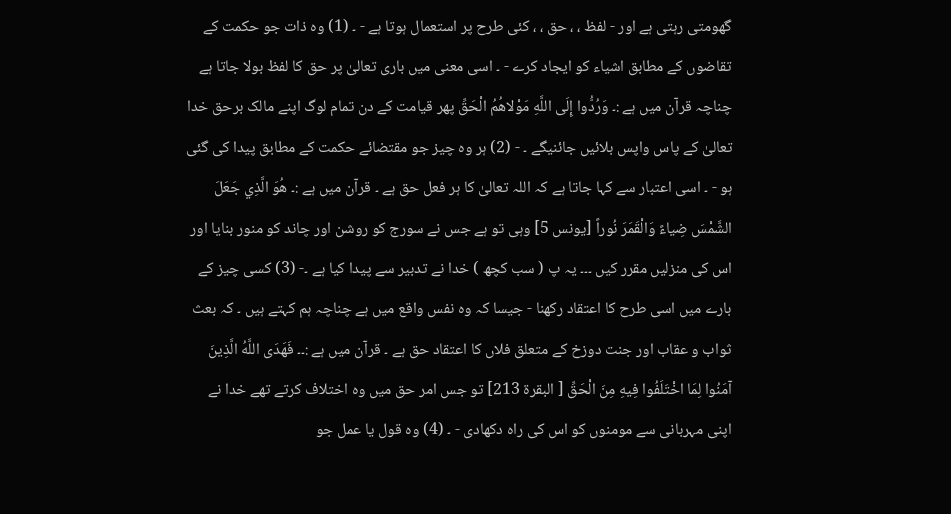گھومتی رہتی ہے اور - لفظ ، ، حق ، ، کئی طرح پر استعمال ہوتا ہے - ۔ (1) وہ ذات جو حکمت کے تقاضوں کے مطابق اشیاء کو ایجاد کرے - ۔ اسی معنی میں باری تعالیٰ پر حق کا لفظ بولا جاتا ہے چناچہ قرآن میں ہے :۔ وَرُدُّوا إِلَى اللَّهِ مَوْلاهُمُ الْحَقِّ پھر قیامت کے دن تمام لوگ اپنے مالک برحق خدا تعالیٰ کے پاس واپس بلائیں جائنیگے ۔ - (2) ہر وہ چیز جو مقتضائے حکمت کے مطابق پیدا کی گئی ہو - ۔ اسی اعتبار سے کہا جاتا ہے کہ اللہ تعالیٰ کا ہر فعل حق ہے ۔ قرآن میں ہے :۔ هُوَ الَّذِي جَعَلَ الشَّمْسَ ضِياءً وَالْقَمَرَ نُوراً [يونس 5] وہی تو ہے جس نے سورج کو روشن اور چاند کو منور بنایا اور اس کی منزلیں مقرر کیں ۔۔۔ یہ پ ( سب کچھ ) خدا نے تدبیر سے پیدا کیا ہے ۔- (3) کسی چیز کے بارے میں اسی طرح کا اعتقاد رکھنا - جیسا کہ وہ نفس واقع میں ہے چناچہ ہم کہتے ہیں ۔ کہ بعث ثواب و عقاب اور جنت دوزخ کے متعلق فلاں کا اعتقاد حق ہے ۔ قرآن میں ہے :۔۔ فَهَدَى اللَّهُ الَّذِينَ آمَنُوا لِمَا اخْتَلَفُوا فِيهِ مِنَ الْحَقِّ [ البقرة 213] تو جس امر حق میں وہ اختلاف کرتے تھے خدا نے اپنی مہربانی سے مومنوں کو اس کی راہ دکھادی - ۔ (4) وہ قول یا عمل جو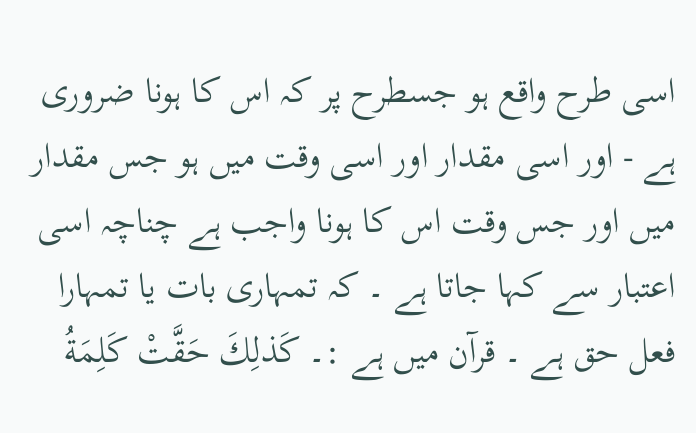اسی طرح واقع ہو جسطرح پر کہ اس کا ہونا ضروری ہے - اور اسی مقدار اور اسی وقت میں ہو جس مقدار میں اور جس وقت اس کا ہونا واجب ہے چناچہ اسی اعتبار سے کہا جاتا ہے ۔ کہ تمہاری بات یا تمہارا فعل حق ہے ۔ قرآن میں ہے :۔ كَذلِكَ حَقَّتْ كَلِمَةُ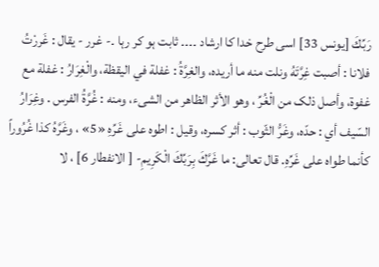رَبِّكَ [يونس 33] اسی طرح خدا کا ارشاد ۔۔۔۔ ثابت ہو کر رہا ۔- غرر - يقال : غَررْتُ فلانا : أصبت غِرَّتَهُ ونلت منه ما أريده، والغِرَّةُ : غفلة في الیقظة، والْغِرَارُ : غفلة مع غفوة، وأصل ذلک من الْغُرِّ ، وهو الأثر الظاهر من الشیء، ومنه : غُرَّةُ الفرس . وغِرَارُ السّيف أي : حدّه، وغَرُّ الثّوب : أثر کسره، وقیل : اطوه علی غَرِّهِ «5» ، وغَرَّهُ كذا غُرُوراً كأنما طواه علی غَرِّهِ. قال تعالی: ما غَرَّكَ بِرَبِّكَ الْكَرِيمِ- [ الانفطار 6] ، لا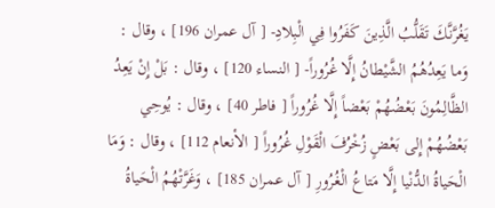يَغُرَّنَّكَ تَقَلُّبُ الَّذِينَ كَفَرُوا فِي الْبِلادِ- [ آل عمران 196] ، وقال : وَما يَعِدُهُمُ الشَّيْطانُ إِلَّا غُرُوراً- [ النساء 120] ، وقال : بَلْ إِنْ يَعِدُ الظَّالِمُونَ بَعْضُهُمْ بَعْضاً إِلَّا غُرُوراً [ فاطر 40] ، وقال : يُوحِي بَعْضُهُمْ إِلى بَعْضٍ زُخْرُفَ الْقَوْلِ غُرُوراً [ الأنعام 112] ، وقال : وَمَا الْحَياةُ الدُّنْيا إِلَّا مَتاعُ الْغُرُورِ [ آل عمران 185] ، وَغَرَّتْهُمُ الْحَياةُ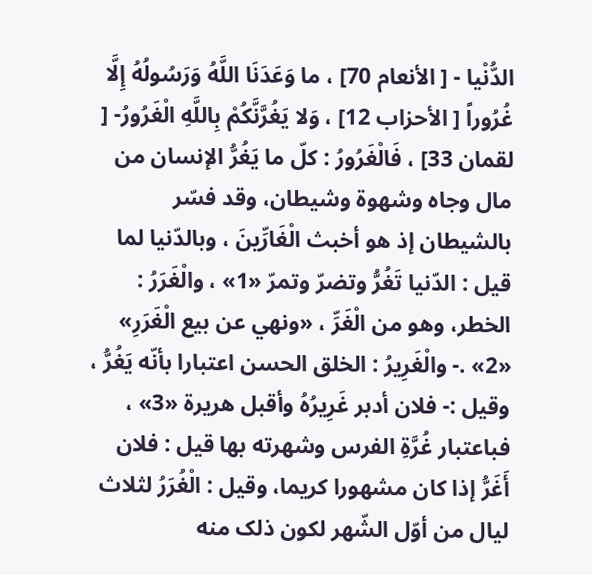الدُّنْيا - [ الأنعام 70] ، ما وَعَدَنَا اللَّهُ وَرَسُولُهُ إِلَّا غُرُوراً [ الأحزاب 12] ، وَلا يَغُرَّنَّكُمْ بِاللَّهِ الْغَرُورُ- [ لقمان 33] ، فَالْغَرُورُ : كلّ ما يَغُرُّ الإنسان من مال وجاه وشهوة وشیطان، وقد فسّر بالشیطان إذ هو أخبث الْغَارِّينَ ، وبالدّنيا لما قيل : الدّنيا تَغُرُّ وتضرّ وتمرّ «1» ، والْغَرَرُ : الخطر، وهو من الْغَرِّ ، «ونهي عن بيع الْغَرَرِ» «2» .- والْغَرِيرُ : الخلق الحسن اعتبارا بأنّه يَغُرُّ ، وقیل :- فلان أدبر غَرِيرُهُ وأقبل هريرة «3» ، فباعتبار غُرَّةِ الفرس وشهرته بها قيل : فلان أَغَرُّ إذا کان مشهورا کريما، وقیل : الْغُرَرُ لثلاث ليال من أوّل الشّهر لکون ذلک منه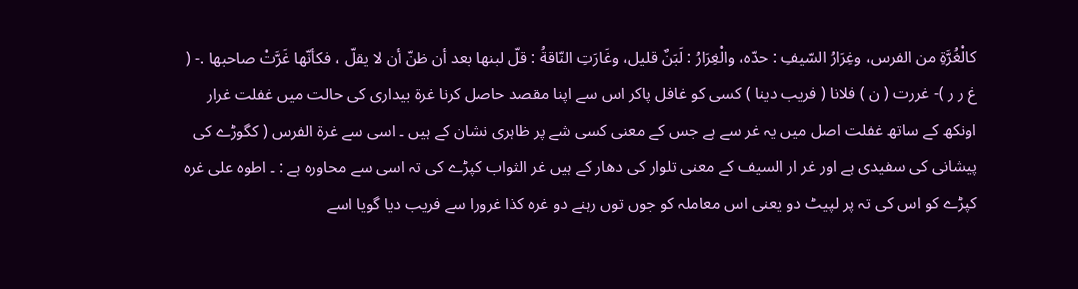كالْغُرَّةِ من الفرس، وغِرَارُ السّيفِ : حدّه، والْغِرَارُ : لَبَنٌ قلیل، وغَارَتِ النّاقةُ : قلّ لبنها بعد أن ظنّ أن لا يقلّ ، فكأنّها غَرَّتْ صاحبها .- ( غ ر ر )- غررت ( ن ) فلانا ( فریب دینا ) کسی کو غافل پاکر اس سے اپنا مقصد حاصل کرنا غرۃ بیداری کی حالت میں غفلت غرار اونکھ کے ساتھ غفلت اصل میں یہ غر سے ہے جس کے معنی کسی شے پر ظاہری نشان کے ہیں ۔ اسی سے غرۃ الفرس ( کگوڑے کی پیشانی کی سفیدی ہے اور غر ار السیف کے معنی تلوار کی دھار کے ہیں غر الثواب کپڑے کی تہ اسی سے محاورہ ہے : ۔ اطوہ علی غرہ کپڑے کو اس کی تہ پر لپیٹ دو یعنی اس معاملہ کو جوں توں رہنے دو غرہ کذا غرورا سے فریب دیا گویا اسے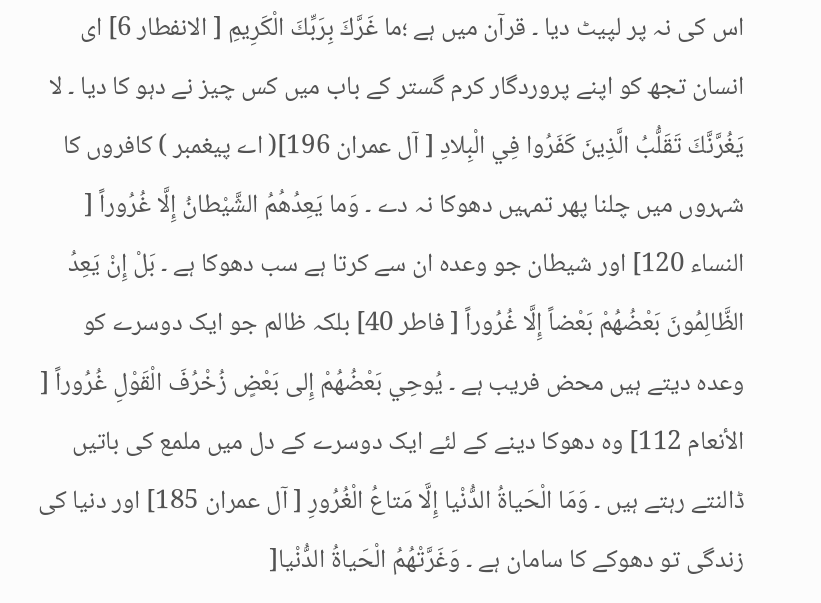اس کی نہ پر لپیٹ دیا ۔ قرآن میں ہے ؛ما غَرَّكَ بِرَبِّكَ الْكَرِيمِ [ الانفطار 6] ای انسان تجھ کو اپنے پروردگار کرم گستر کے باب میں کس چیز نے دہو کا دیا ۔ لا يَغُرَّنَّكَ تَقَلُّبُ الَّذِينَ كَفَرُوا فِي الْبِلادِ [ آل عمران 196]( اے پیغمبر ) کافروں کا شہروں میں چلنا پھر تمہیں دھوکا نہ دے ۔ وَما يَعِدُهُمُ الشَّيْطانُ إِلَّا غُرُوراً [ النساء 120] اور شیطان جو وعدہ ان سے کرتا ہے سب دھوکا ہے ۔ بَلْ إِنْ يَعِدُ الظَّالِمُونَ بَعْضُهُمْ بَعْضاً إِلَّا غُرُوراً [ فاطر 40] بلکہ ظالم جو ایک دوسرے کو وعدہ دیتے ہیں محض فریب ہے ۔ يُوحِي بَعْضُهُمْ إِلى بَعْضٍ زُخْرُفَ الْقَوْلِ غُرُوراً [ الأنعام 112] وہ دھوکا دینے کے لئے ایک دوسرے کے دل میں ملمع کی باتیں ڈالنتے رہتے ہیں ۔ وَمَا الْحَياةُ الدُّنْيا إِلَّا مَتاعُ الْغُرُورِ [ آل عمران 185] اور دنیا کی زندگی تو دھوکے کا سامان ہے ۔ وَغَرَّتْهُمُ الْحَياةُ الدُّنْيا[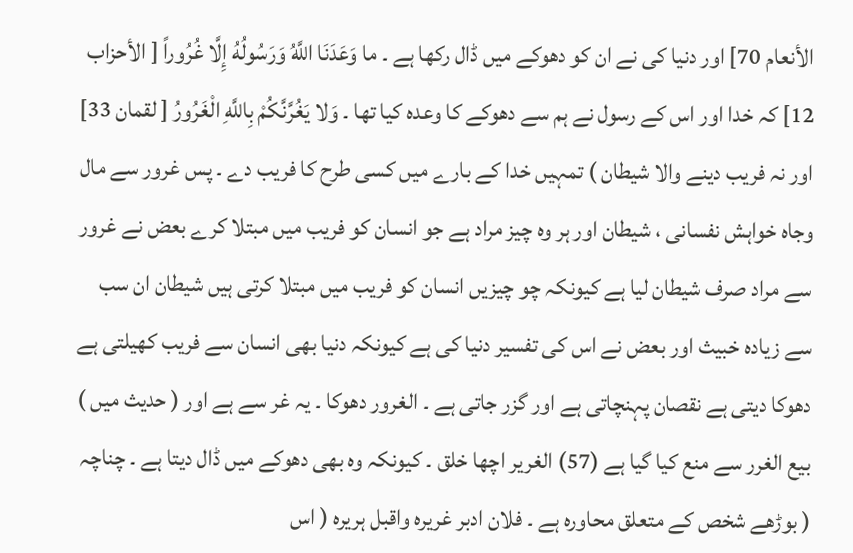الأنعام 70] اور دنیا کی نے ان کو دھوکے میں ڈال رکھا ہے ۔ ما وَعَدَنَا اللَّهُ وَرَسُولُهُ إِلَّا غُرُوراً [ الأحزاب 12] کہ خدا اور اس کے رسول نے ہم سے دھوکے کا وعدہ کیا تھا ۔ وَلا يَغُرَّنَّكُمْ بِاللَّهِ الْغَرُورُ [ لقمان 33] اور نہ فریب دینے والا شیطان ) تمہیں خدا کے بارے میں کسی طرح کا فریب دے ۔ پس غرور سے مال وجاہ خواہش نفسانی ، شیطان اور ہر وہ چیز مراد ہے جو انسان کو فریب میں مبتلا کرے بعض نے غرور سے مراد صرف شیطان لیا ہے کیونکہ چو چیزیں انسان کو فریب میں مبتلا کرتی ہیں شیطان ان سب سے زیادہ خبیث اور بعض نے اس کی تفسیر دنیا کی ہے کیونکہ دنیا بھی انسان سے فریب کھیلتی ہے دھوکا دیتی ہے نقصان پہنچاتی ہے اور گزر جاتی ہے ۔ الغرور دھوکا ۔ یہ غر سے ہے اور ( حدیث میں ) بیع الغرر سے منع کیا گیا ہے (57) الغریر اچھا خلق ۔ کیونکہ وہ بھی دھوکے میں ڈال دیتا ہے ۔ چناچہ ( بوڑھے شخص کے متعلق محاورہ ہے ۔ فلان ادبر غریرہ واقبل ہریرہ ( اس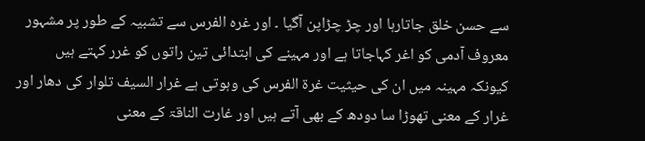سے حسن خلق جاتارہا اور چڑ چڑاپن آگیا ۔ اور غرہ الفرس سے تشبیہ کے طور پر مشہور معروف آدمی کو اغر کہاجاتا ہے اور مہینے کی ابتدائی تین راتوں کو غرر کہتے ہیں کیونکہ مہینہ میں ان کی حیثیت غرۃ الفرس کی وہوتی ہے غرار السیف تلوار کی دھار اور غرار کے معنی تھوڑا سا دودھ کے بھی آتے ہیں اور غارت الناقۃ کے معنی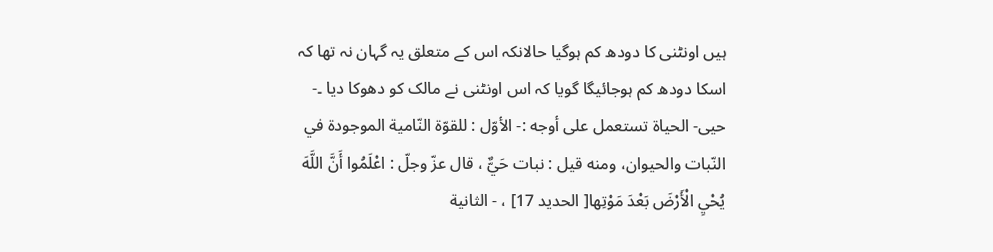ہیں اونٹنی کا دودھ کم ہوگیا حالانکہ اس کے متعلق یہ گہان نہ تھا کہ اسکا دودھ کم ہوجائیگا گویا کہ اس اونٹنی نے مالک کو دھوکا دیا ۔- حيى- الحیاة تستعمل علی أوجه :- الأوّل : للقوّة النّامية الموجودة في النّبات والحیوان، ومنه قيل : نبات حَيٌّ ، قال عزّ وجلّ : اعْلَمُوا أَنَّ اللَّهَ يُحْيِ الْأَرْضَ بَعْدَ مَوْتِها[ الحدید 17] ، - الثانية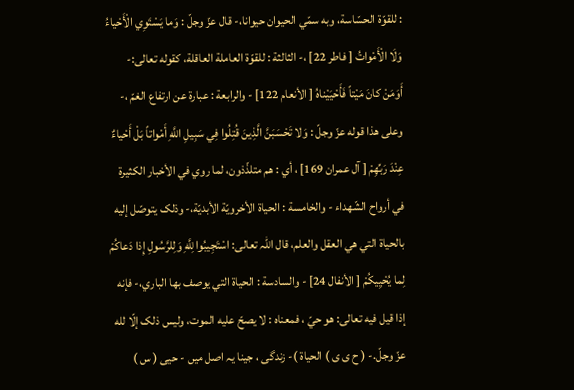: للقوّة الحسّاسة، وبه سمّي الحیوان حيوانا،- قال عزّ وجلّ : وَما يَسْتَوِي الْأَحْياءُ وَلَا الْأَمْواتُ [ فاطر 22] ،- الثالثة : للقوّة العاملة العاقلة، کقوله تعالی:- أَوَمَنْ كانَ مَيْتاً فَأَحْيَيْناهُ [ الأنعام 122] - والرابعة : عبارة عن ارتفاع الغمّ ،- وعلی هذا قوله عزّ وجلّ : وَلا تَحْسَبَنَّ الَّذِينَ قُتِلُوا فِي سَبِيلِ اللَّهِ أَمْواتاً بَلْ أَحْياءٌ عِنْدَ رَبِّهِمْ [ آل عمران 169] ، أي : هم متلذّذون، لما روي في الأخبار الکثيرة في أرواح الشّهداء - والخامسة : الحیاة الأخرويّة الأبديّة،- وذلک يتوصّل إليه بالحیاة التي هي العقل والعلم، قال اللہ تعالی: اسْتَجِيبُوا لِلَّهِ وَلِلرَّسُولِ إِذا دَعاكُمْ لِما يُحْيِيكُمْ [ الأنفال 24] - والسادسة : الحیاة التي يوصف بها الباري،- فإنه إذا قيل فيه تعالی: هو حيّ ، فمعناه : لا يصحّ عليه الموت، ولیس ذلک إلّا لله عزّ وجلّ.- ( ح ی ی ) الحیاۃ )- زندگی ، جینا یہ اصل میں - حیی ( س )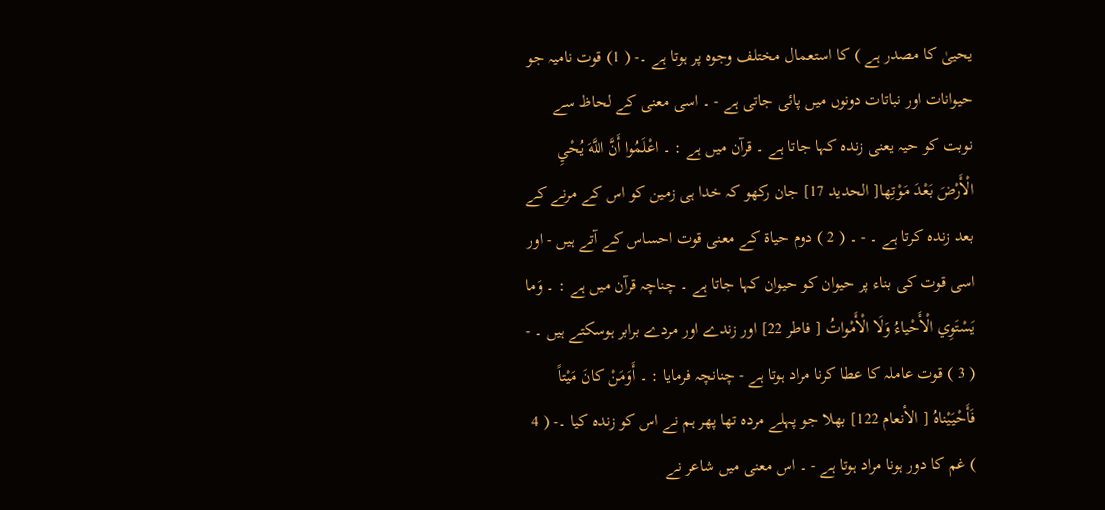یحییٰ کا مصدر ہے ) کا استعمال مختلف وجوہ پر ہوتا ہے ۔- ( 1) قوت نامیہ جو حیوانات اور نباتات دونوں میں پائی جاتی ہے - ۔ اسی معنی کے لحاظ سے نوبت کو حیہ یعنی زندہ کہا جاتا ہے ۔ قرآن میں ہے : ۔ اعْلَمُوا أَنَّ اللَّهَ يُحْيِ الْأَرْضَ بَعْدَ مَوْتِها[ الحدید 17] جان رکھو کہ خدا ہی زمین کو اس کے مرنے کے بعد زندہ کرتا ہے ۔ - ۔ ( 2 ) دوم حیاۃ کے معنی قوت احساس کے آتے ہیں - اور اسی قوت کی بناء پر حیوان کو حیوان کہا جاتا ہے ۔ چناچہ قرآن میں ہے : ۔ وَما يَسْتَوِي الْأَحْياءُ وَلَا الْأَمْواتُ [ فاطر 22] اور زندے اور مردے برابر ہوسکتے ہیں ۔ - ( 3 ) قوت عاملہ کا عطا کرنا مراد ہوتا ہے - چنانچہ فرمایا : ۔ أَوَمَنْ كانَ مَيْتاً فَأَحْيَيْناهُ [ الأنعام 122] بھلا جو پہلے مردہ تھا پھر ہم نے اس کو زندہ کیا ۔- ( 4 ) غم کا دور ہونا مراد ہوتا ہے - ۔ اس معنی میں شاعر نے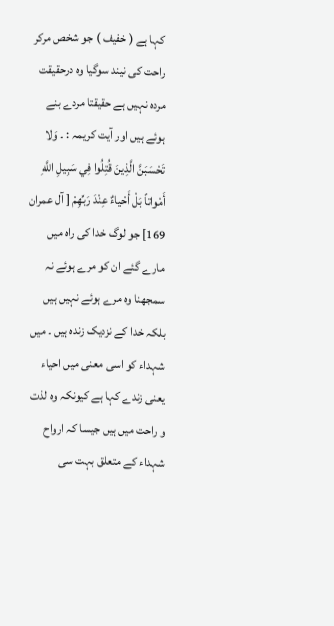کہا ہے ( خفیف ) جو شخص مرکر راحت کی نیند سوگیا وہ درحقیقت مردہ نہیں ہے حقیقتا مردے بنے ہوئے ہیں اور آیت کریمہ : ۔ وَلا تَحْسَبَنَّ الَّذِينَ قُتِلُوا فِي سَبِيلِ اللَّهِ أَمْواتاً بَلْ أَحْياءٌ عِنْدَ رَبِّهِمْ [ آل عمران 169] جو لوگ خدا کی راہ میں مارے گئے ان کو مرے ہوئے نہ سمجھنا وہ مرے ہوئے نہیں ہیں بلکہ خدا کے نزدیک زندہ ہیں ۔ میں شہداء کو اسی معنی میں احیاء یعنی زندے کہا ہے کیونکہ وہ لذت و راحت میں ہیں جیسا کہ ارواح شہداء کے متعلق بہت سی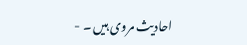احادیث مروی ہیں ۔ -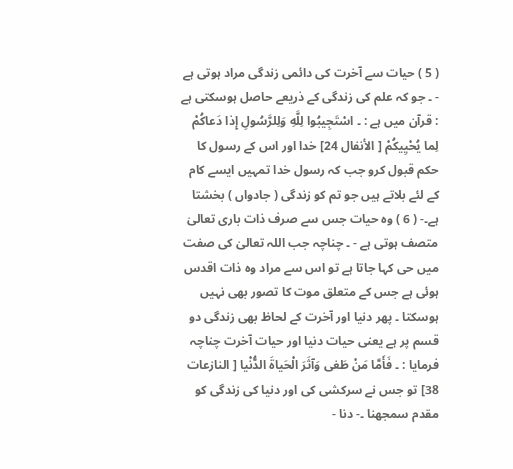( 5 ) حیات سے آخرت کی دائمی زندگی مراد ہوتی ہے - ۔ جو کہ علم کی زندگی کے ذریعے حاصل ہوسکتی ہے : قرآن میں ہے : ۔ اسْتَجِيبُوا لِلَّهِ وَلِلرَّسُولِ إِذا دَعاكُمْ لِما يُحْيِيكُمْ [ الأنفال 24] خدا اور اس کے رسول کا حکم قبول کرو جب کہ رسول خدا تمہیں ایسے کام کے لئے بلاتے ہیں جو تم کو زندگی ( جادواں ) بخشتا ہے۔- ( 6 ) وہ حیات جس سے صرف ذات باری تعالیٰ متصف ہوتی ہے - ۔ چناچہ جب اللہ تعالیٰ کی صفت میں حی کہا جاتا ہے تو اس سے مراد وہ ذات اقدس ہوئی ہے جس کے متعلق موت کا تصور بھی نہیں ہوسکتا ۔ پھر دنیا اور آخرت کے لحاظ بھی زندگی دو قسم پر ہے یعنی حیات دنیا اور حیات آخرت چناچہ فرمایا : ۔ فَأَمَّا مَنْ طَغى وَآثَرَ الْحَياةَ الدُّنْيا [ النازعات 38] تو جس نے سرکشی کی اور دنیا کی زندگی کو مقدم سمجھنا ۔- دنا -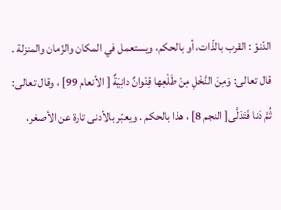الدّنوّ : القرب بالذّات، أو بالحکم، ويستعمل في المکان والزّمان والمنزلة . قال تعالی: وَمِنَ النَّخْلِ مِنْ طَلْعِها قِنْوانٌ دانِيَةٌ [ الأنعام 99] ، وقال تعالی: ثُمَّ دَنا فَتَدَلَّى[ النجم 8] ، هذا بالحکم . ويعبّر بالأدنی تارة عن الأصغر،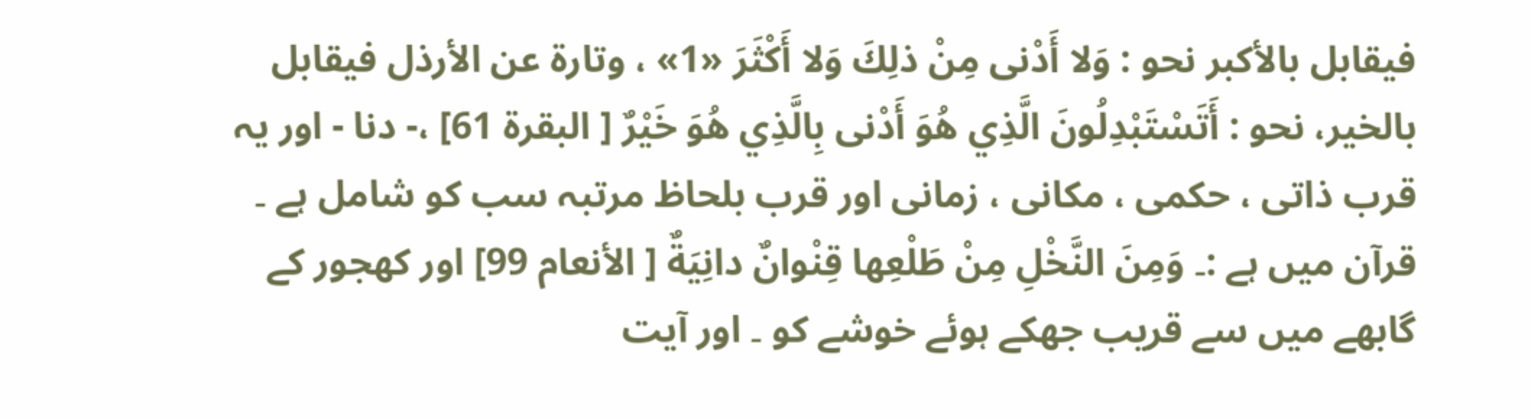فيقابل بالأكبر نحو : وَلا أَدْنى مِنْ ذلِكَ وَلا أَكْثَرَ «1» ، وتارة عن الأرذل فيقابل بالخیر، نحو : أَتَسْتَبْدِلُونَ الَّذِي هُوَ أَدْنى بِالَّذِي هُوَ خَيْرٌ [ البقرة 61] ،- دنا - اور یہ قرب ذاتی ، حکمی ، مکانی ، زمانی اور قرب بلحاظ مرتبہ سب کو شامل ہے ۔ قرآن میں ہے :۔ وَمِنَ النَّخْلِ مِنْ طَلْعِها قِنْوانٌ دانِيَةٌ [ الأنعام 99] اور کھجور کے گابھے میں سے قریب جھکے ہوئے خوشے کو ۔ اور آیت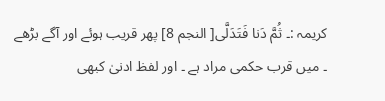کریمہ :۔ ثُمَّ دَنا فَتَدَلَّى[ النجم 8] پھر قریب ہوئے اور آگے بڑھے ۔ میں قرب حکمی مراد ہے ۔ اور لفظ ادنیٰ کبھی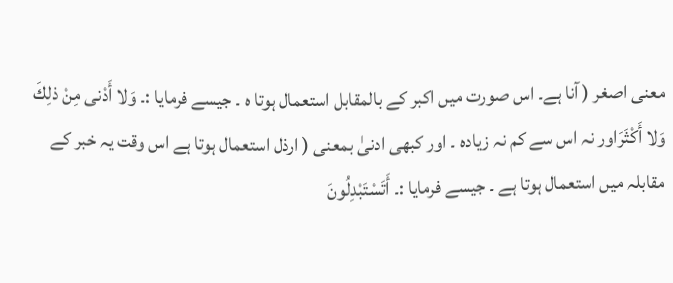معنی اصغر ( آنا ہے۔ اس صورت میں اکبر کے بالمقابل استعمال ہوتا ہ ۔ جیسے فرمایا :۔ وَلا أَدْنى مِنْ ذلِكَ وَلا أَكْثَرَاور نہ اس سے کم نہ زیادہ ۔ اور کبھی ادنیٰ بمعنی ( ارذل استعمال ہوتا ہے اس وقت یہ خبر کے مقابلہ میں استعمال ہوتا ہے ۔ جیسے فرمایا :۔ أَتَسْتَبْدِلُونَ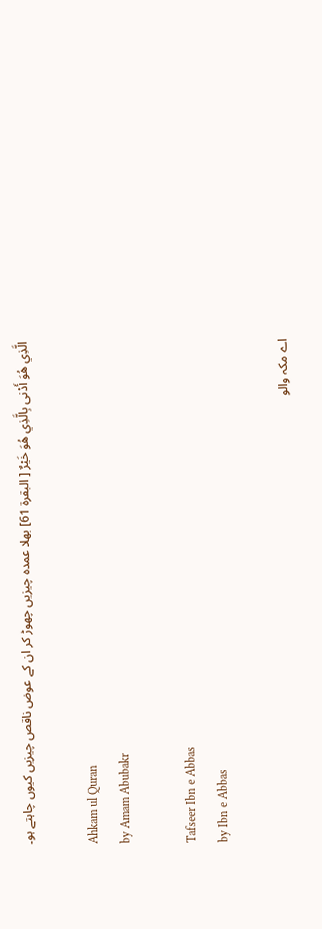الَّذِي هُوَ أَدْنى بِالَّذِي هُوَ خَيْرٌ [ البقرة 61] بھلا عمدہ چیزیں چھوڑ کر ان کے عوض ناقص چیزیں کیوں چاہتے ہو۔

Ahkam ul Quran
by Amam Abubakr

Tafseer Ibn e Abbas
by Ibn e Abbas

اے مکہ والو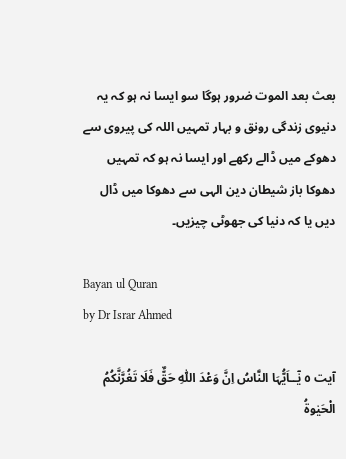بعث بعد الموت ضرور ہوگا سو ایسا نہ ہو کہ یہ دنیوی زندگی رونق و بہار تمہیں اللہ کی پیروی سے دھوکے میں ڈالے رکھے اور ایسا نہ ہو کہ تمہیں دھوکا باز شیطان دین الہی سے دھوکا میں ڈال دیں یا کہ دنیا کی جھوٹی چیزیں۔

Bayan ul Quran
by Dr Israr Ahmed

آیت ٥ یٰٓــاَیُّہَا النَّاسُ اِنَّ وَعْدَ اللّٰہِ حَقٌّ فَلَا تَغُرَّنَّکُمُ الْحَیٰوۃُ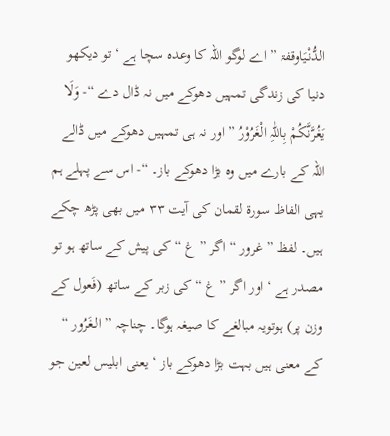الدُّنْیَاوقفۃ ” اے لوگو اللہ کا وعدہ سچا ہے ‘ تو دیکھو دنیا کی زندگی تمہیں دھوکے میں نہ ڈال دے “- وَلَا یَغُرَّنَّکُمْ بِاللّٰہِ الْغَرُوْرُ ” اور نہ ہی تمہیں دھوکے میں ڈالے اللہ کے بارے میں وہ بڑا دھوکے باز۔ “- اس سے پہلے ہم یہی الفاظ سورة لقمان کی آیت ٣٣ میں بھی پڑھ چکے ہیں۔ لفظ ” غرور “ اگر ” غ “ کی پیش کے ساتھ ہو تو مصدر ہے ‘ اور اگر ” غ “ کی زبر کے ساتھ (فَعول کے وزن پر) ہوتویہ مبالغے کا صیغہ ہوگا۔ چناچہ ” الـغَرُور “ کے معنی ہیں بہت بڑا دھوکے باز ‘ یعنی ابلیس لعین جو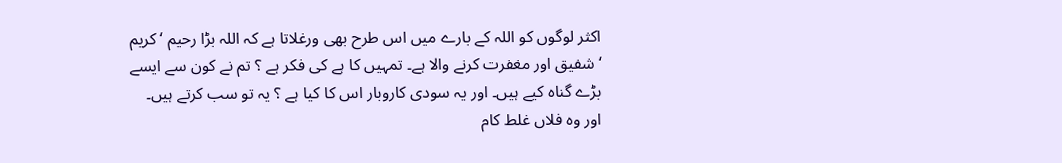اکثر لوگوں کو اللہ کے بارے میں اس طرح بھی ورغلاتا ہے کہ اللہ بڑا رحیم ‘ کریم ‘ شفیق اور مغفرت کرنے والا ہے۔ تمہیں کا ہے کی فکر ہے ؟ تم نے کون سے ایسے بڑے گناہ کیے ہیں۔ اور یہ سودی کاروبار اس کا کیا ہے ؟ یہ تو سب کرتے ہیں۔ اور وہ فلاں غلط کام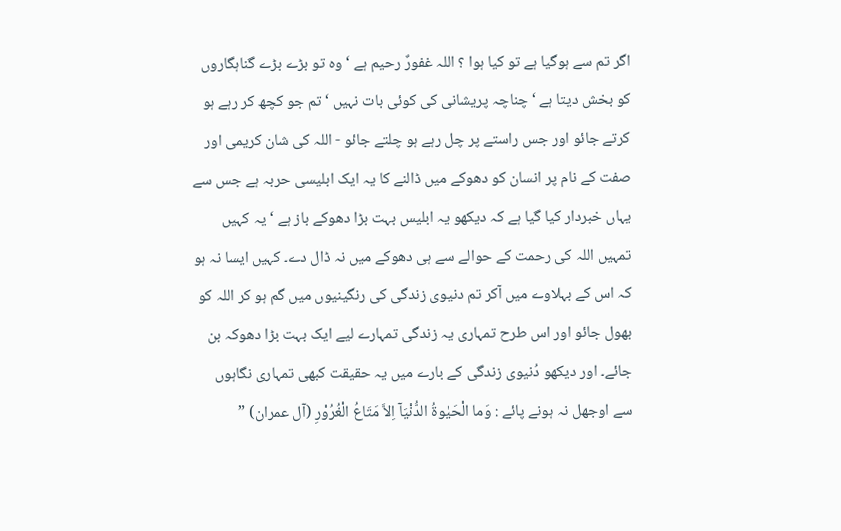اگر تم سے ہوگیا ہے تو کیا ہوا ؟ اللہ غفورٌ رحیم ہے ‘ وہ تو بڑے بڑے گناہگاروں کو بخش دیتا ہے ‘ چناچہ پریشانی کی کوئی بات نہیں ‘ تم جو کچھ کر رہے ہو کرتے جائو اور جس راستے پر چل رہے ہو چلتے جائو - اللہ کی شان کریمی اور صفت کے نام پر انسان کو دھوکے میں ڈالنے کا یہ ایک ابلیسی حربہ ہے جس سے یہاں خبردار کیا گیا ہے کہ دیکھو یہ ابلیس بہت بڑا دھوکے باز ہے ‘ یہ کہیں تمہیں اللہ کی رحمت کے حوالے سے ہی دھوکے میں نہ ڈال دے۔ کہیں ایسا نہ ہو کہ اس کے بہلاوے میں آکر تم دنیوی زندگی کی رنگینیوں میں گم ہو کر اللہ کو بھول جائو اور اس طرح تمہاری یہ زندگی تمہارے لیے ایک بہت بڑا دھوکہ بن جائے۔ اور دیکھو دُنیوی زندگی کے بارے میں یہ حقیقت کبھی تمہاری نگاہوں سے اوجھل نہ ہونے پائے : وَما الْحَیٰوۃُ الدُّنْیَآ اِلاَّ مَتَاعُ الْغُرُوْرِ (آل عمران) ”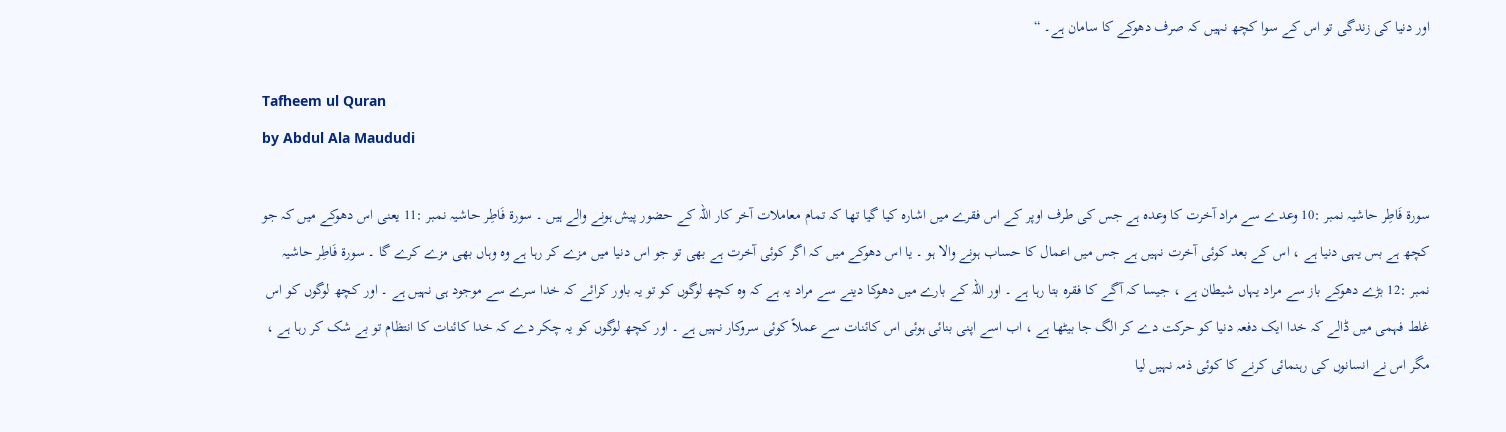اور دنیا کی زندگی تو اس کے سوا کچھ نہیں کہ صرف دھوکے کا سامان ہے۔ “

Tafheem ul Quran
by Abdul Ala Maududi

سورة فَاطِر حاشیہ نمبر :10 وعدے سے مراد آخرت کا وعدہ ہے جس کی طرف اوپر کے اس فقرے میں اشارہ کیا گیا تھا کہ تمام معاملات آخر کار اللہ کے حضور پیش ہونے والے ہیں ۔ سورة فَاطِر حاشیہ نمبر :11 یعنی اس دھوکے میں کہ جو کچھ ہے بس یہی دنیا ہے ، اس کے بعد کوئی آخرت نہیں ہے جس میں اعمال کا حساب ہونے والا ہو ۔ یا اس دھوکے میں کہ اگر کوئی آخرت ہے بھی تو جو اس دنیا میں مزے کر رہا ہے وہ وہاں بھی مزے کرے گا ۔ سورة فَاطِر حاشیہ نمبر :12 بڑے دھوکے باز سے مراد یہاں شیطان ہے ، جیسا کہ آگے کا فقرہ بتا رہا ہے ۔ اور اللہ کے بارے میں دھوکا دینے سے مراد یہ ہے کہ وہ کچھ لوگوں کو تو یہ باور کرائے کہ خدا سرے سے موجود ہی نہیں ہے ۔ اور کچھ لوگوں کو اس غلط فہمی میں ڈالے کہ خدا ایک دفعہ دنیا کو حرکت دے کر الگ جا بیٹھا ہے ، اب اسے اپنی بنائی ہوئی اس کائنات سے عملاً کوئی سروکار نہیں ہے ۔ اور کچھ لوگوں کو یہ چکر دے کہ خدا کائنات کا انتظام تو بے شک کر رہا ہے ، مگر اس نے انسانوں کی رہنمائی کرنے کا کوئی ذمہ نہیں لیا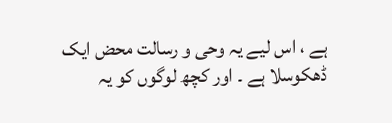ہے ، اس لیے یہ وحی و رسالت محض ایک ڈھکوسلا ہے ۔ اور کچھ لوگوں کو یہ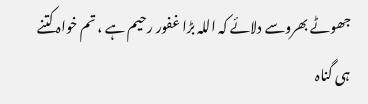جھوٹے بھروسے دلائے کہ اللہ بڑا غفور رحیم ہے ، تم خواہ کتنے ہی گناہ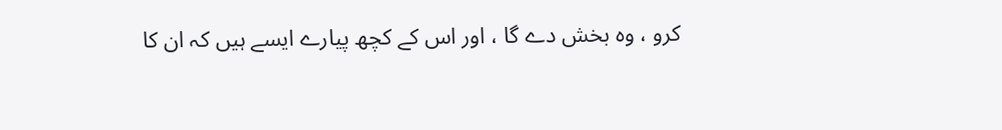کرو ، وہ بخش دے گا ، اور اس کے کچھ پیارے ایسے ہیں کہ ان کا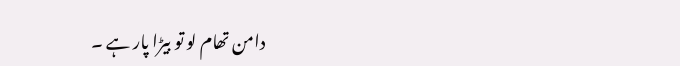دامن تھام لو تو بیڑا پار ہے ۔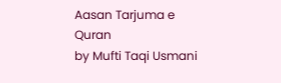Aasan Tarjuma e Quran
by Mufti Taqi Usmani